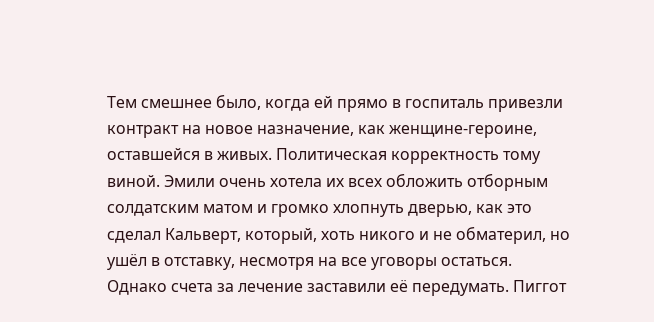Тем смешнее было, когда ей прямо в госпиталь привезли контракт на новое назначение, как женщине-героине, оставшейся в живых. Политическая корректность тому виной. Эмили очень хотела их всех обложить отборным солдатским матом и громко хлопнуть дверью, как это сделал Кальверт, который, хоть никого и не обматерил, но ушёл в отставку, несмотря на все уговоры остаться.
Однако счета за лечение заставили её передумать. Пиггот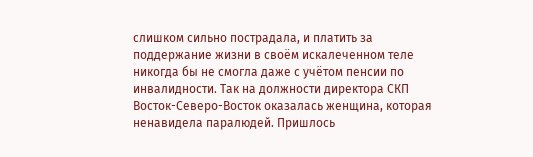слишком сильно пострадала, и платить за поддержание жизни в своём искалеченном теле никогда бы не смогла даже с учётом пенсии по инвалидности. Так на должности директора СКП Восток-Северо-Восток оказалась женщина, которая ненавидела паралюдей. Пришлось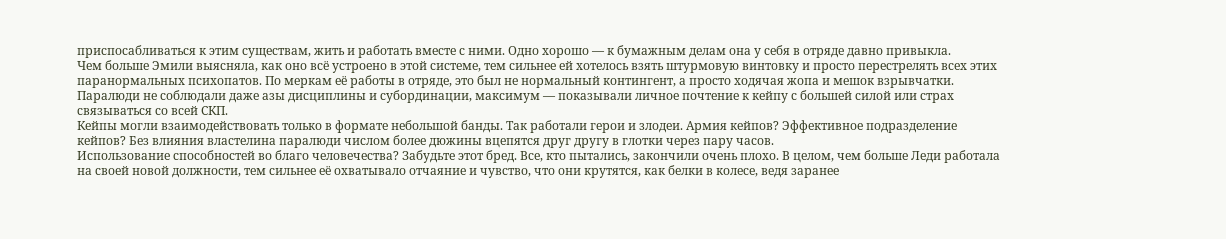приспосабливаться к этим существам, жить и работать вместе с ними. Одно хорошо — к бумажным делам она у себя в отряде давно привыкла.
Чем больше Эмили выясняла, как оно всё устроено в этой системе, тем сильнее ей хотелось взять штурмовую винтовку и просто перестрелять всех этих паранормальных психопатов. По меркам её работы в отряде, это был не нормальный контингент, а просто ходячая жопа и мешок взрывчатки. Паралюди не соблюдали даже азы дисциплины и субординации, максимум — показывали личное почтение к кейпу с большей силой или страх связываться со всей СКП.
Кейпы могли взаимодействовать только в формате небольшой банды. Так работали герои и злодеи. Армия кейпов? Эффективное подразделение кейпов? Без влияния властелина паралюди числом более дюжины вцепятся друг другу в глотки через пару часов.
Использование способностей во благо человечества? Забудьте этот бред. Все, кто пытались, закончили очень плохо. В целом, чем больше Леди работала на своей новой должности, тем сильнее её охватывало отчаяние и чувство, что они крутятся, как белки в колесе, ведя заранее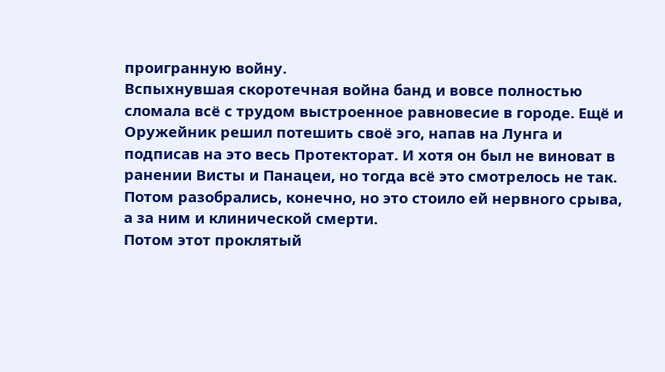проигранную войну.
Вспыхнувшая скоротечная война банд и вовсе полностью сломала всё с трудом выстроенное равновесие в городе. Ещё и Оружейник решил потешить своё эго, напав на Лунга и подписав на это весь Протекторат. И хотя он был не виноват в ранении Висты и Панацеи, но тогда всё это смотрелось не так. Потом разобрались, конечно, но это стоило ей нервного срыва, а за ним и клинической смерти.
Потом этот проклятый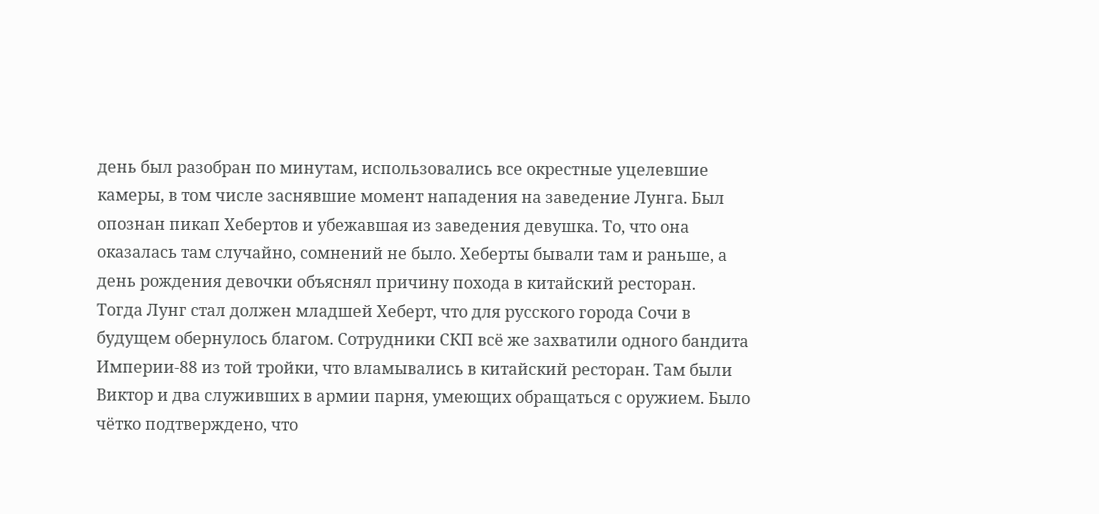день был разобран по минутам, использовались все окрестные уцелевшие камеры, в том числе заснявшие момент нападения на заведение Лунга. Был опознан пикап Хебертов и убежавшая из заведения девушка. То, что она оказалась там случайно, сомнений не было. Хеберты бывали там и раньше, а день рождения девочки объяснял причину похода в китайский ресторан.
Тогда Лунг стал должен младшей Хеберт, что для русского города Сочи в будущем обернулось благом. Сотрудники СКП всё же захватили одного бандита Империи-88 из той тройки, что вламывались в китайский ресторан. Там были Виктор и два служивших в армии парня, умеющих обращаться с оружием. Было чётко подтверждено, что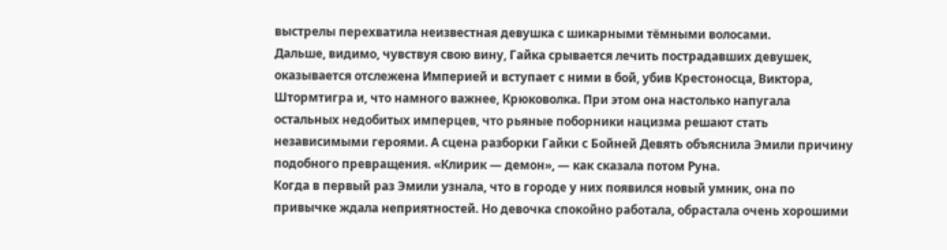выстрелы перехватила неизвестная девушка с шикарными тёмными волосами.
Дальше, видимо, чувствуя свою вину, Гайка срывается лечить пострадавших девушек, оказывается отслежена Империей и вступает с ними в бой, убив Крестоносца, Виктора, Штормтигра и, что намного важнее, Крюковолка. При этом она настолько напугала остальных недобитых имперцев, что рьяные поборники нацизма решают стать независимыми героями. А сцена разборки Гайки с Бойней Девять объяснила Эмили причину подобного превращения. «Клирик — демон», — как сказала потом Руна.
Когда в первый раз Эмили узнала, что в городе у них появился новый умник, она по привычке ждала неприятностей. Но девочка спокойно работала, обрастала очень хорошими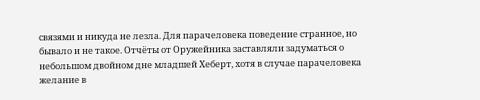связями и никуда не лезла. Для парачеловека поведение странное, но бывало и не такое. Отчёты от Оружейника заставляли задуматься о небольшом двойном дне младшей Хеберт, хотя в случае парачеловека желание в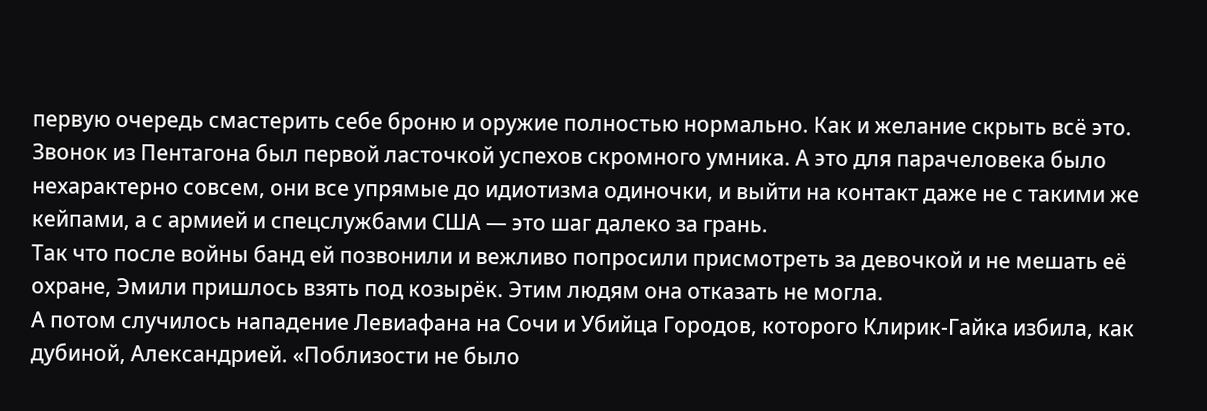первую очередь смастерить себе броню и оружие полностью нормально. Как и желание скрыть всё это.
Звонок из Пентагона был первой ласточкой успехов скромного умника. А это для парачеловека было нехарактерно совсем, они все упрямые до идиотизма одиночки, и выйти на контакт даже не с такими же кейпами, а с армией и спецслужбами США — это шаг далеко за грань.
Так что после войны банд ей позвонили и вежливо попросили присмотреть за девочкой и не мешать её охране, Эмили пришлось взять под козырёк. Этим людям она отказать не могла.
А потом случилось нападение Левиафана на Сочи и Убийца Городов, которого Клирик-Гайка избила, как дубиной, Александрией. «Поблизости не было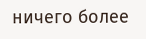ничего более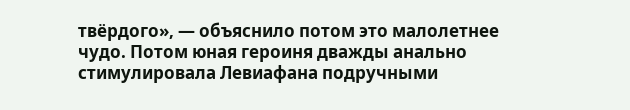твёрдого», — объяснило потом это малолетнее чудо. Потом юная героиня дважды анально стимулировала Левиафана подручными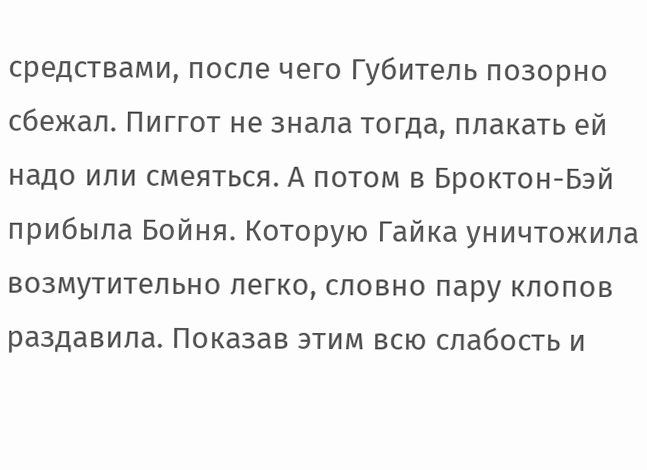средствами, после чего Губитель позорно сбежал. Пиггот не знала тогда, плакать ей надо или смеяться. А потом в Броктон-Бэй прибыла Бойня. Которую Гайка уничтожила возмутительно легко, словно пару клопов раздавила. Показав этим всю слабость и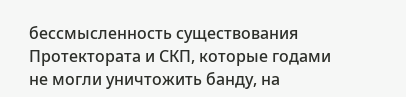бессмысленность существования Протектората и СКП, которые годами не могли уничтожить банду, на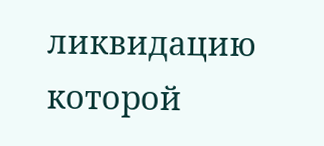ликвидацию которой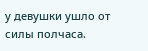у девушки ушло от силы полчаса.